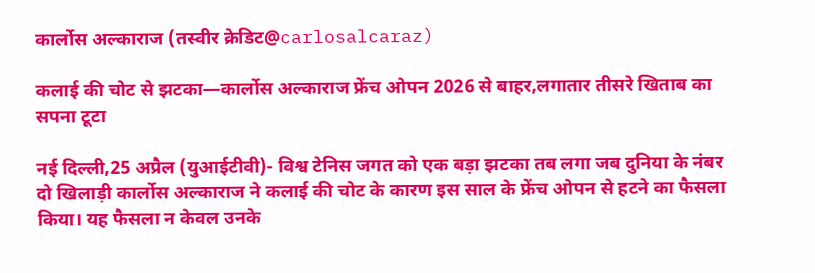कार्लोस अल्काराज (तस्वीर क्रेडिट@carlosalcaraz)

कलाई की चोट से झटका—कार्लोस अल्काराज फ्रेंच ओपन 2026 से बाहर,लगातार तीसरे खिताब का सपना टूटा

नई दिल्ली,25 अप्रैल (युआईटीवी)- विश्व टेनिस जगत को एक बड़ा झटका तब लगा जब दुनिया के नंबर दो खिलाड़ी कार्लोस अल्काराज ने कलाई की चोट के कारण इस साल के फ्रेंच ओपन से हटने का फैसला किया। यह फैसला न केवल उनके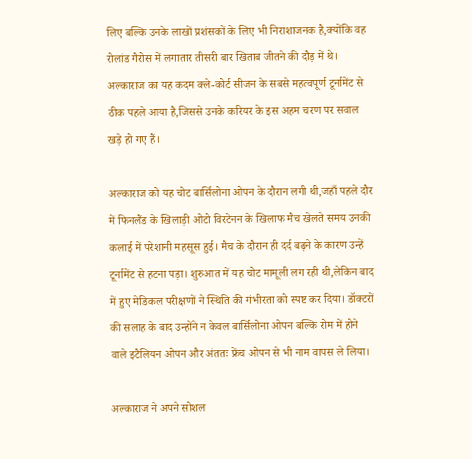लिए बल्कि उनके लाखों प्रशंसकों के लिए भी निराशाजनक है,क्योंकि वह रोलांड गैरोस में लगातार तीसरी बार खिताब जीतने की दौड़ में थे। अल्काराज का यह कदम क्ले-कोर्ट सीजन के सबसे महत्वपूर्ण टूर्नामेंट से ठीक पहले आया है,जिससे उनके करियर के इस अहम चरण पर सवाल खड़े हो गए हैं।

अल्काराज को यह चोट बार्सिलोना ओपन के दौरान लगी थी,जहाँ पहले दौर में फिनलैंड के खिलाड़ी ओटो विरटेनन के खिलाफ मैच खेलते समय उनकी कलाई में परेशानी महसूस हुई। मैच के दौरान ही दर्द बढ़ने के कारण उन्हें टूर्नामेंट से हटना पड़ा। शुरुआत में यह चोट मामूली लग रही थी,लेकिन बाद में हुए मेडिकल परीक्षणों ने स्थिति की गंभीरता को स्पष्ट कर दिया। डॉक्टरों की सलाह के बाद उन्होंने न केवल बार्सिलोना ओपन बल्कि रोम में होने वाले इटैलियन ओपन और अंततः फ्रेंच ओपन से भी नाम वापस ले लिया।

अल्काराज ने अपने सोशल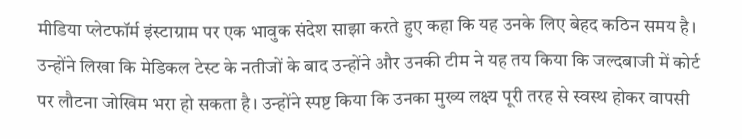मीडिया प्लेटफॉर्म इंस्टाग्राम पर एक भावुक संदेश साझा करते हुए कहा कि यह उनके लिए बेहद कठिन समय है। उन्होंने लिखा कि मेडिकल टेस्ट के नतीजों के बाद उन्होंने और उनकी टीम ने यह तय किया कि जल्दबाजी में कोर्ट पर लौटना जोखिम भरा हो सकता है। उन्होंने स्पष्ट किया कि उनका मुख्य लक्ष्य पूरी तरह से स्वस्थ होकर वापसी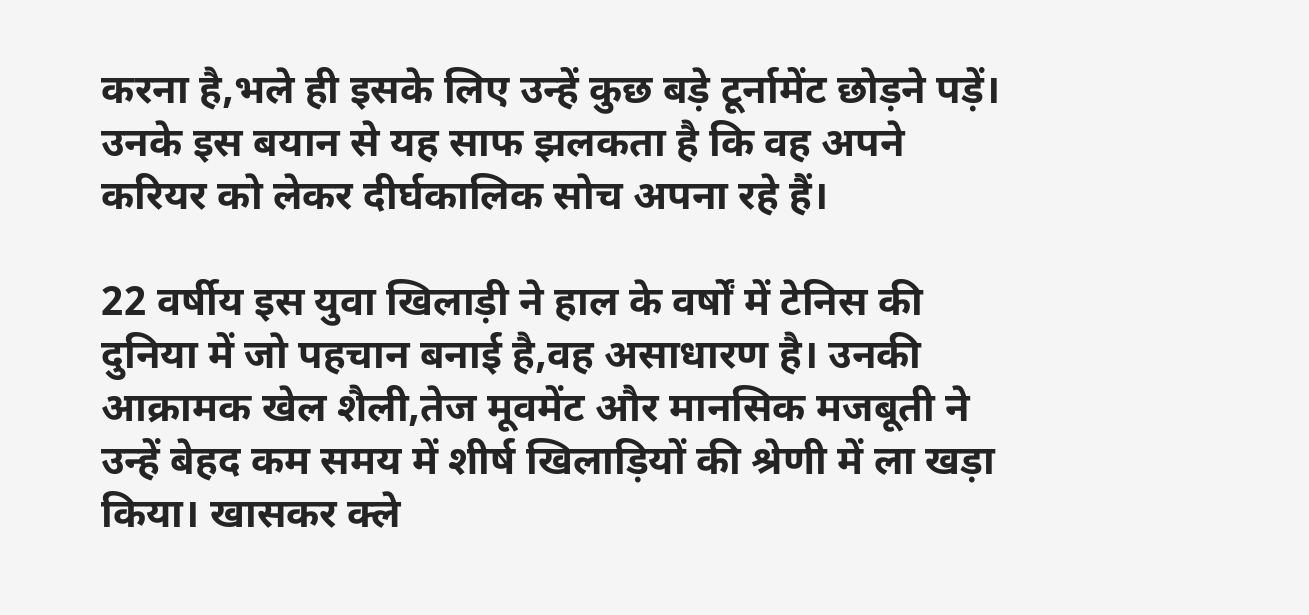करना है,भले ही इसके लिए उन्हें कुछ बड़े टूर्नामेंट छोड़ने पड़ें। उनके इस बयान से यह साफ झलकता है कि वह अपने करियर को लेकर दीर्घकालिक सोच अपना रहे हैं।

22 वर्षीय इस युवा खिलाड़ी ने हाल के वर्षों में टेनिस की दुनिया में जो पहचान बनाई है,वह असाधारण है। उनकी आक्रामक खेल शैली,तेज मूवमेंट और मानसिक मजबूती ने उन्हें बेहद कम समय में शीर्ष खिलाड़ियों की श्रेणी में ला खड़ा किया। खासकर क्ले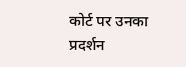कोर्ट पर उनका प्रदर्शन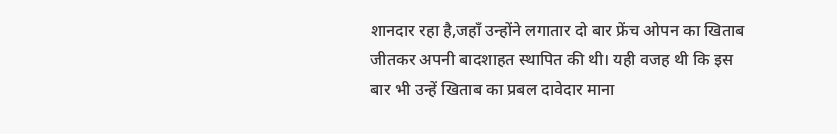शानदार रहा है,जहाँ उन्होंने लगातार दो बार फ्रेंच ओपन का खिताब जीतकर अपनी बादशाहत स्थापित की थी। यही वजह थी कि इस बार भी उन्हें खिताब का प्रबल दावेदार माना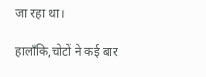जा रहा था।

हालाँकि,चोटों ने कई बार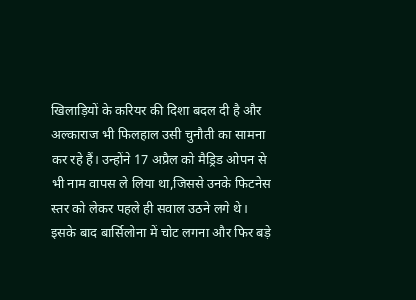खिलाड़ियों के करियर की दिशा बदल दी है और अल्काराज भी फिलहाल उसी चुनौती का सामना कर रहे हैं। उन्होंने 17 अप्रैल को मैड्रिड ओपन से भी नाम वापस ले लिया था,जिससे उनके फिटनेस स्तर को लेकर पहले ही सवाल उठने लगे थे। इसके बाद बार्सिलोना में चोट लगना और फिर बड़े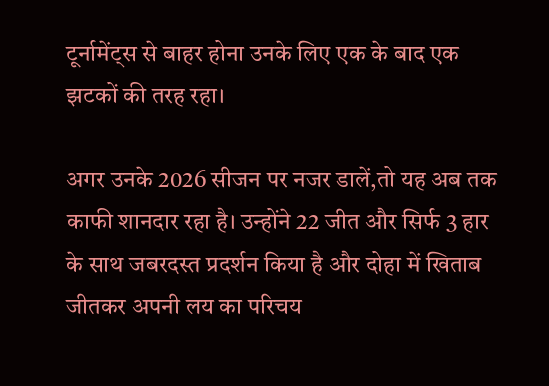टूर्नामेंट्स से बाहर होना उनके लिए एक के बाद एक झटकों की तरह रहा।

अगर उनके 2026 सीजन पर नजर डालें,तो यह अब तक काफी शानदार रहा है। उन्होंने 22 जीत और सिर्फ 3 हार के साथ जबरदस्त प्रदर्शन किया है और दोहा में खिताब जीतकर अपनी लय का परिचय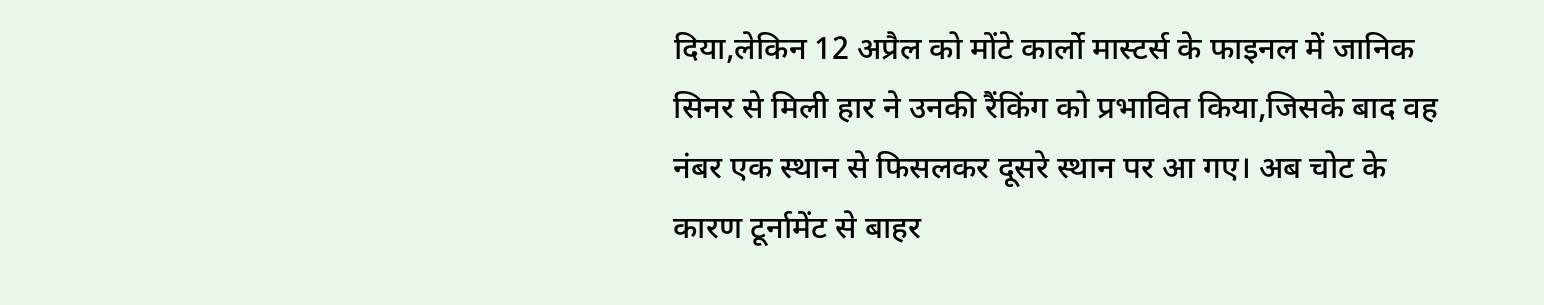दिया,लेकिन 12 अप्रैल को मोंटे कार्लो मास्टर्स के फाइनल में जानिक सिनर से मिली हार ने उनकी रैंकिंग को प्रभावित किया,जिसके बाद वह नंबर एक स्थान से फिसलकर दूसरे स्थान पर आ गए। अब चोट के कारण टूर्नामेंट से बाहर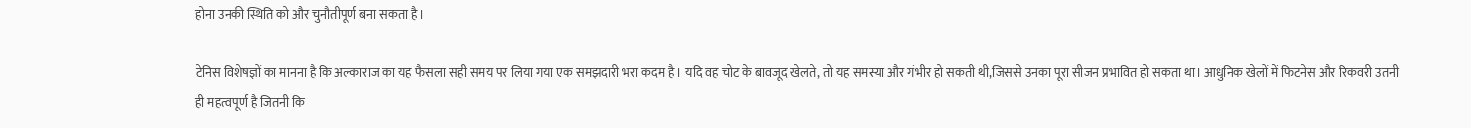होना उनकी स्थिति को और चुनौतीपूर्ण बना सकता है।

टेनिस विशेषज्ञों का मानना है कि अल्काराज का यह फैसला सही समय पर लिया गया एक समझदारी भरा कदम है। यदि वह चोट के बावजूद खेलते, तो यह समस्या और गंभीर हो सकती थी,जिससे उनका पूरा सीजन प्रभावित हो सकता था। आधुनिक खेलों में फिटनेस और रिकवरी उतनी ही महत्वपूर्ण है जितनी कि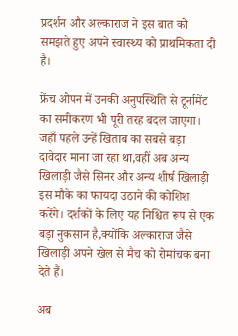प्रदर्शन और अल्काराज ने इस बात को समझते हुए अपने स्वास्थ्य को प्राथमिकता दी है।

फ्रेंच ओपन में उनकी अनुपस्थिति से टूर्नामेंट का समीकरण भी पूरी तरह बदल जाएगा। जहाँ पहले उन्हें खिताब का सबसे बड़ा दावेदार माना जा रहा था,वहीं अब अन्य खिलाड़ी जैसे सिनर और अन्य शीर्ष खिलाड़ी इस मौके का फायदा उठाने की कोशिश करेंगे। दर्शकों के लिए यह निश्चित रूप से एक बड़ा नुकसान है,क्योंकि अल्काराज जैसे खिलाड़ी अपने खेल से मैच को रोमांचक बना देते हैं।

अब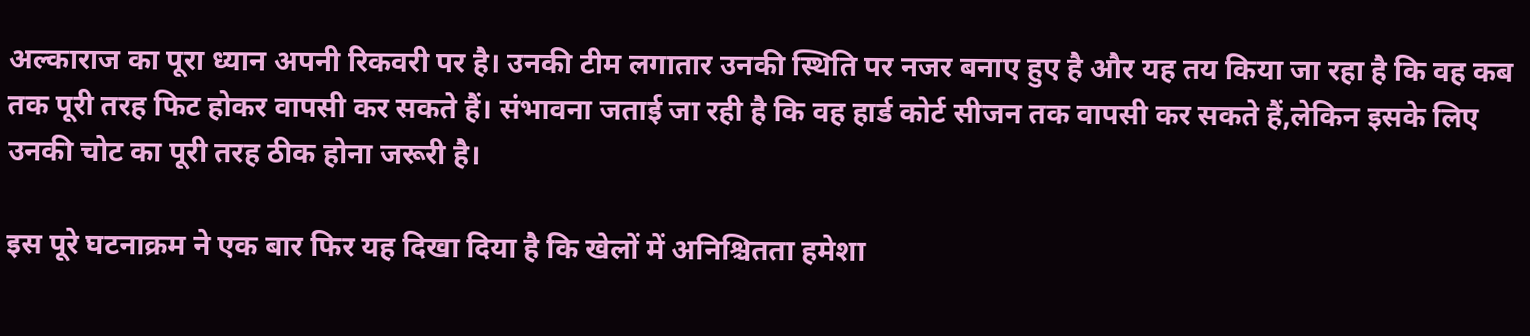अल्काराज का पूरा ध्यान अपनी रिकवरी पर है। उनकी टीम लगातार उनकी स्थिति पर नजर बनाए हुए है और यह तय किया जा रहा है कि वह कब तक पूरी तरह फिट होकर वापसी कर सकते हैं। संभावना जताई जा रही है कि वह हार्ड कोर्ट सीजन तक वापसी कर सकते हैं,लेकिन इसके लिए उनकी चोट का पूरी तरह ठीक होना जरूरी है।

इस पूरे घटनाक्रम ने एक बार फिर यह दिखा दिया है कि खेलों में अनिश्चितता हमेशा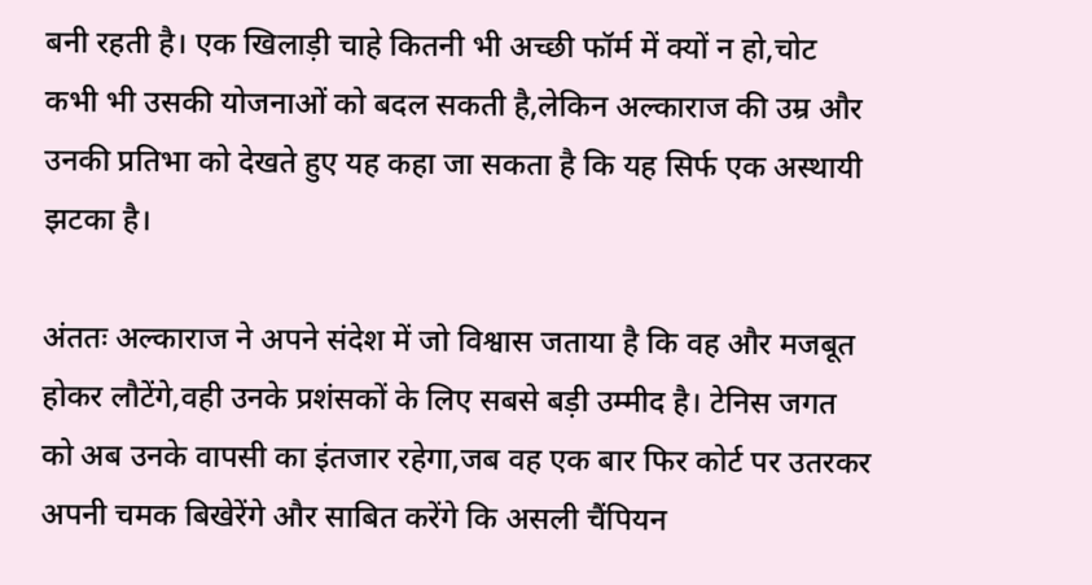बनी रहती है। एक खिलाड़ी चाहे कितनी भी अच्छी फॉर्म में क्यों न हो,चोट कभी भी उसकी योजनाओं को बदल सकती है,लेकिन अल्काराज की उम्र और उनकी प्रतिभा को देखते हुए यह कहा जा सकता है कि यह सिर्फ एक अस्थायी झटका है।

अंततः अल्काराज ने अपने संदेश में जो विश्वास जताया है कि वह और मजबूत होकर लौटेंगे,वही उनके प्रशंसकों के लिए सबसे बड़ी उम्मीद है। टेनिस जगत को अब उनके वापसी का इंतजार रहेगा,जब वह एक बार फिर कोर्ट पर उतरकर अपनी चमक बिखेरेंगे और साबित करेंगे कि असली चैंपियन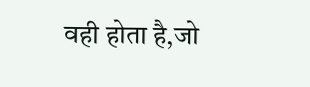वही होता है,जो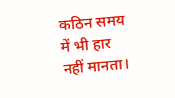कठिन समय में भी हार नहीं मानता।